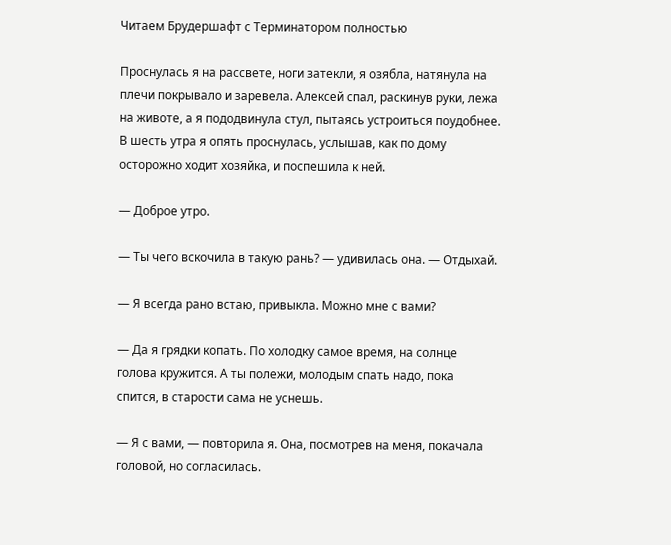Читаем Брудершафт с Терминатором полностью

Проснулась я на рассвете, ноги затекли, я озябла, натянула на плечи покрывало и заревела. Алексей спал, раскинув руки, лежа на животе, а я пододвинула стул, пытаясь устроиться поудобнее. В шесть утра я опять проснулась, услышав, как по дому осторожно ходит хозяйка, и поспешила к ней.

— Доброе утро.

— Ты чего вскочила в такую рань? — удивилась она. — Отдыхай.

— Я всегда рано встаю, привыкла. Можно мне с вами?

— Да я грядки копать. По холодку самое время, на солнце голова кружится. А ты полежи, молодым спать надо, пока спится, в старости сама не уснешь.

— Я с вами, — повторила я. Она, посмотрев на меня, покачала головой, но согласилась.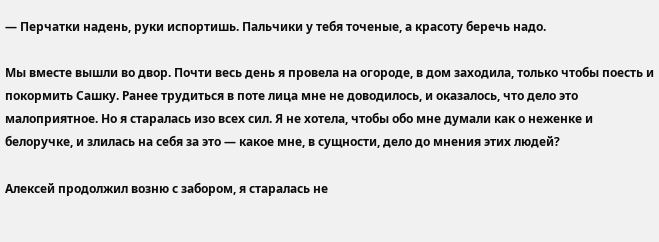— Перчатки надень, руки испортишь. Пальчики у тебя точеные, а красоту беречь надо.

Мы вместе вышли во двор. Почти весь день я провела на огороде, в дом заходила, только чтобы поесть и покормить Сашку. Ранее трудиться в поте лица мне не доводилось, и оказалось, что дело это малоприятное. Но я старалась изо всех сил. Я не хотела, чтобы обо мне думали как о неженке и белоручке, и злилась на себя за это — какое мне, в сущности, дело до мнения этих людей?

Алексей продолжил возню с забором, я старалась не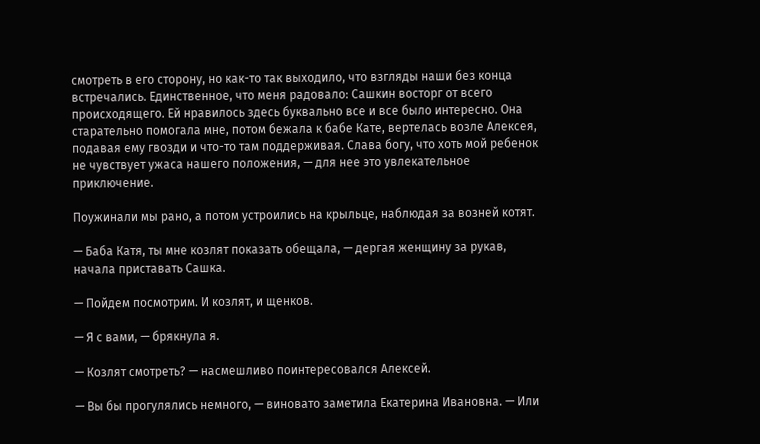смотреть в его сторону, но как-то так выходило, что взгляды наши без конца встречались. Единственное, что меня радовало: Сашкин восторг от всего происходящего. Ей нравилось здесь буквально все и все было интересно. Она старательно помогала мне, потом бежала к бабе Кате, вертелась возле Алексея, подавая ему гвозди и что-то там поддерживая. Слава богу, что хоть мой ребенок не чувствует ужаса нашего положения, — для нее это увлекательное приключение.

Поужинали мы рано, а потом устроились на крыльце, наблюдая за возней котят.

— Баба Катя, ты мне козлят показать обещала, — дергая женщину за рукав, начала приставать Сашка.

— Пойдем посмотрим. И козлят, и щенков.

— Я с вами, — брякнула я.

— Козлят смотреть? — насмешливо поинтересовался Алексей.

— Вы бы прогулялись немного, — виновато заметила Екатерина Ивановна. — Или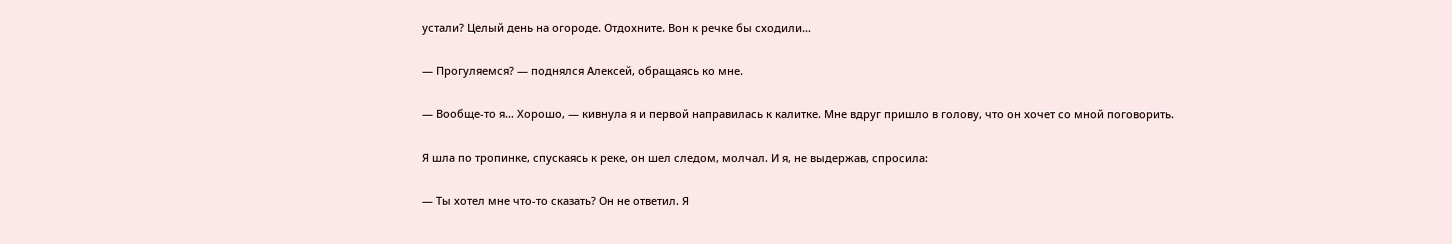устали? Целый день на огороде. Отдохните. Вон к речке бы сходили…

— Прогуляемся? — поднялся Алексей, обращаясь ко мне.

— Вообще-то я… Хорошо, — кивнула я и первой направилась к калитке. Мне вдруг пришло в голову, что он хочет со мной поговорить.

Я шла по тропинке, спускаясь к реке, он шел следом, молчал. И я, не выдержав, спросила:

— Ты хотел мне что-то сказать? Он не ответил. Я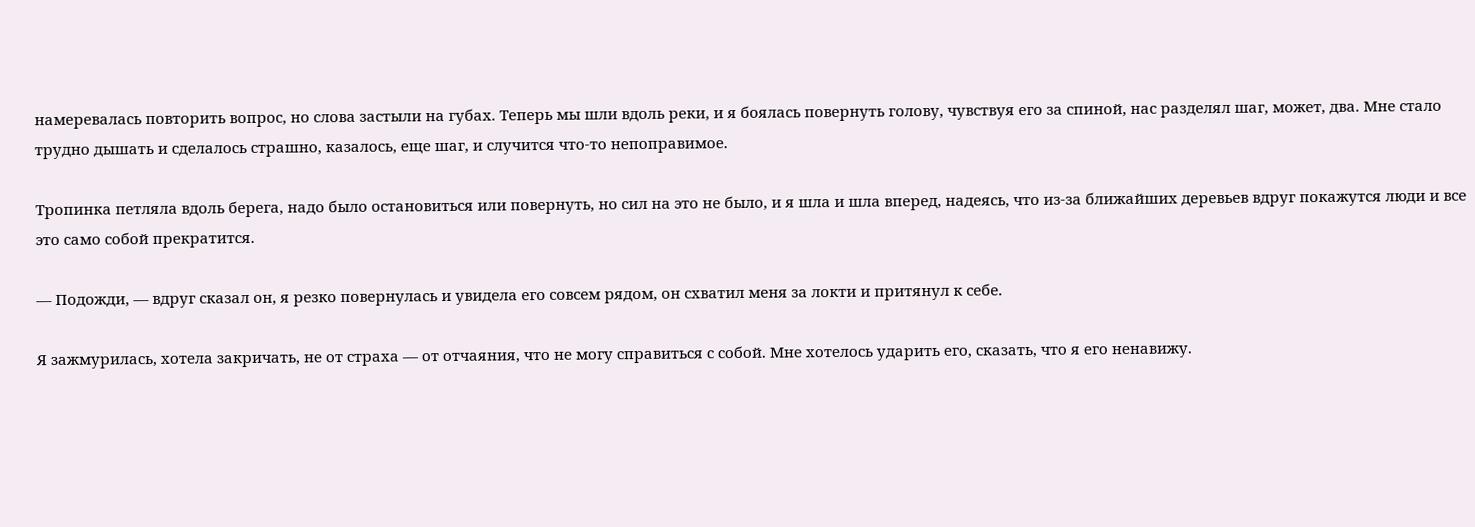намеревалась повторить вопрос, но слова застыли на губах. Теперь мы шли вдоль реки, и я боялась повернуть голову, чувствуя его за спиной, нас разделял шаг, может, два. Мне стало трудно дышать и сделалось страшно, казалось, еще шаг, и случится что-то непоправимое.

Тропинка петляла вдоль берега, надо было остановиться или повернуть, но сил на это не было, и я шла и шла вперед, надеясь, что из-за ближайших деревьев вдруг покажутся люди и все это само собой прекратится.

— Подожди, — вдруг сказал он, я резко повернулась и увидела его совсем рядом, он схватил меня за локти и притянул к себе.

Я зажмурилась, хотела закричать, не от страха — от отчаяния, что не могу справиться с собой. Мне хотелось ударить его, сказать, что я его ненавижу.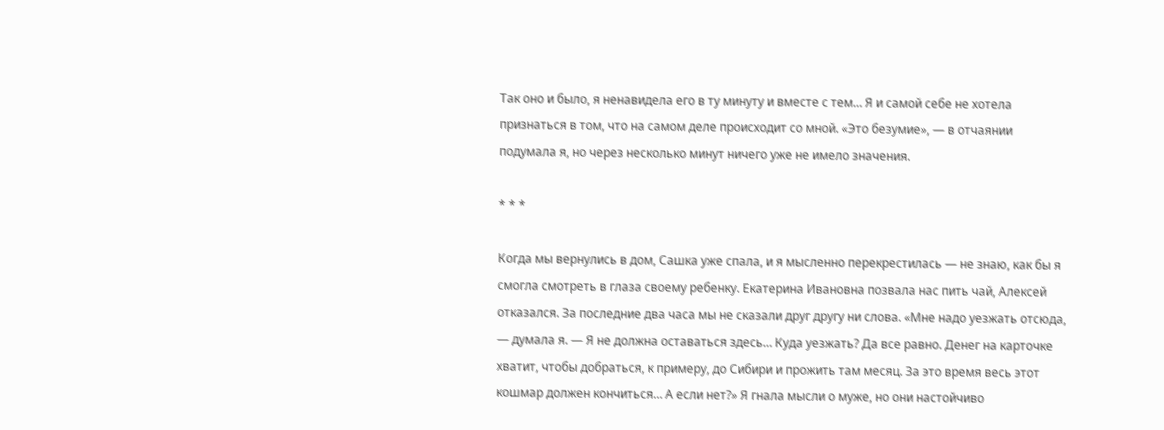Так оно и было, я ненавидела его в ту минуту и вместе с тем… Я и самой себе не хотела признаться в том, что на самом деле происходит со мной. «Это безумие», — в отчаянии подумала я, но через несколько минут ничего уже не имело значения.

* * *

Когда мы вернулись в дом, Сашка уже спала, и я мысленно перекрестилась — не знаю, как бы я смогла смотреть в глаза своему ребенку. Екатерина Ивановна позвала нас пить чай, Алексей отказался. За последние два часа мы не сказали друг другу ни слова. «Мне надо уезжать отсюда, — думала я. — Я не должна оставаться здесь… Куда уезжать? Да все равно. Денег на карточке хватит, чтобы добраться, к примеру, до Сибири и прожить там месяц. За это время весь этот кошмар должен кончиться… А если нет?» Я гнала мысли о муже, но они настойчиво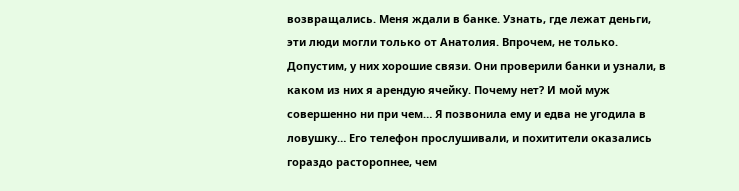возвращались. Меня ждали в банке. Узнать, где лежат деньги, эти люди могли только от Анатолия. Впрочем, не только. Допустим, у них хорошие связи. Они проверили банки и узнали, в каком из них я арендую ячейку. Почему нет? И мой муж совершенно ни при чем… Я позвонила ему и едва не угодила в ловушку… Его телефон прослушивали, и похитители оказались гораздо расторопнее, чем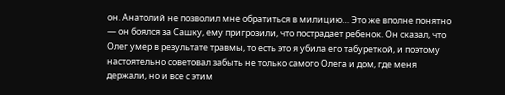он. Анатолий не позволил мне обратиться в милицию… Это же вполне понятно — он боялся за Сашку, ему пригрозили, что пострадает ребенок. Он сказал, что Олег умер в результате травмы, то есть это я убила его табуреткой, и поэтому настоятельно советовал забыть не только самого Олега и дом, где меня держали, но и все с этим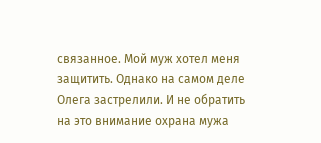связанное. Мой муж хотел меня защитить. Однако на самом деле Олега застрелили. И не обратить на это внимание охрана мужа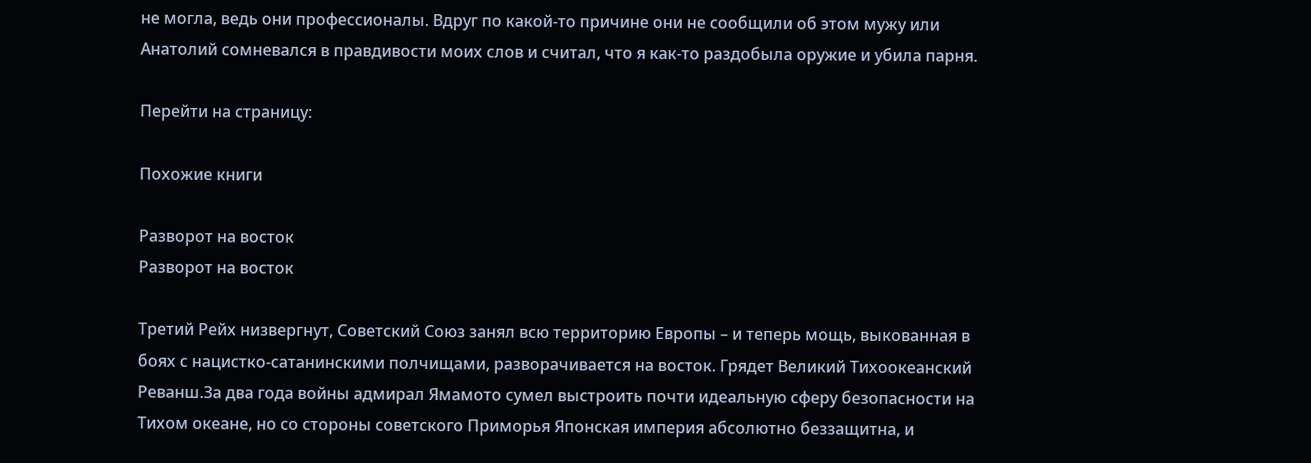не могла, ведь они профессионалы. Вдруг по какой-то причине они не сообщили об этом мужу или Анатолий сомневался в правдивости моих слов и считал, что я как-то раздобыла оружие и убила парня.

Перейти на страницу:

Похожие книги

Разворот на восток
Разворот на восток

Третий Рейх низвергнут, Советский Союз занял всю территорию Европы – и теперь мощь, выкованная в боях с нацистко-сатанинскими полчищами, разворачивается на восток. Грядет Великий Тихоокеанский Реванш.За два года войны адмирал Ямамото сумел выстроить почти идеальную сферу безопасности на Тихом океане, но со стороны советского Приморья Японская империя абсолютно беззащитна, и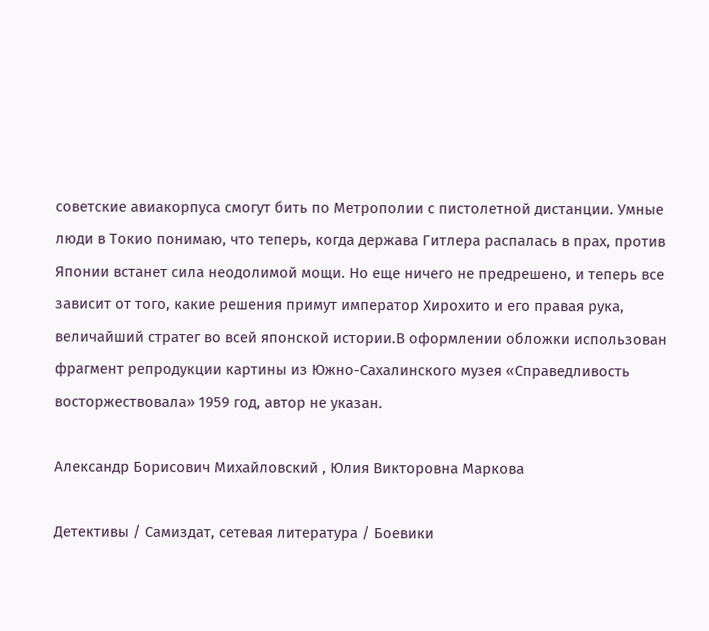советские авиакорпуса смогут бить по Метрополии с пистолетной дистанции. Умные люди в Токио понимаю, что теперь, когда держава Гитлера распалась в прах, против Японии встанет сила неодолимой мощи. Но еще ничего не предрешено, и теперь все зависит от того, какие решения примут император Хирохито и его правая рука, величайший стратег во всей японской истории.В оформлении обложки использован фрагмент репродукции картины из Южно-Сахалинского музея «Справедливость восторжествовала» 1959 год, автор не указан.

Александр Борисович Михайловский , Юлия Викторовна Маркова

Детективы / Самиздат, сетевая литература / Боевики